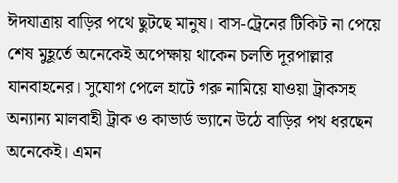ঈদযাত্রায় বাড়ির পথে ছুটছে মানুষ। বাস-ট্রেনের টিকিট না পেয়ে শেষ মুহূর্তে অনেকেই অপেক্ষায় থাকেন চলতি দূরপাল্লার যানবাহনের। সুযোগ পেলে হাটে গরু নামিয়ে যাওয়া ট্রাকসহ অন্যান্য মালবাহী ট্রাক ও কাভার্ড ভ্যানে উঠে বাড়ির পথ ধরছেন অনেকেই। এমন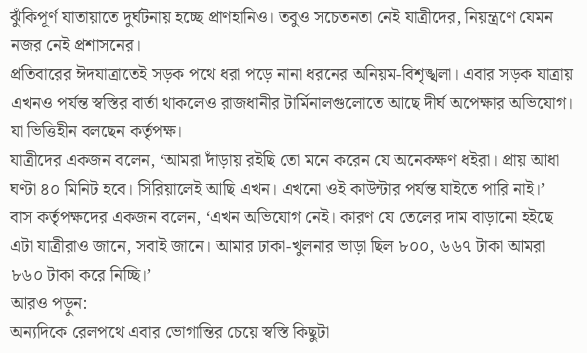ঝুঁকিপূর্ণ যাতায়াতে দুর্ঘটনায় হচ্ছে প্রাণহানিও। তবুও সচেতনতা নেই যাত্রীদের, নিয়ন্ত্রণে যেমন নজর নেই প্রশাসনের।
প্রতিবারের ঈদযাত্রাতেই সড়ক পথে ধরা পড়ে নানা ধরনের অনিয়ম-বিশৃঙ্খলা। এবার সড়ক যাত্রায় এখনও পর্যন্ত স্বস্তির বার্তা থাকলেও রাজধানীর টার্মিনালগুলোতে আছে দীর্ঘ অপেক্ষার অভিযোগ। যা ভিত্তিহীন বলছেন কর্তৃপক্ষ।
যাত্রীদের একজন বলেন, ‘আমরা দাঁড়ায় রইছি তো মনে করেন যে অনেকক্ষণ ধইরা। প্রায় আধা ঘণ্টা ৪০ মিনিট হবে। সিরিয়ালেই আছি এখন। এখনো ওই কাউন্টার পর্যন্ত যাইতে পারি নাই।’
বাস কর্তৃপক্ষদের একজন বলেন, ‘এখন অভিযোগ নেই। কারণ যে তেলের দাম বাড়ানো হইছে এটা যাত্রীরাও জানে, সবাই জানে। আমার ঢাকা-খুলনার ভাড়া ছিল ৮০০, ৬৬৭ টাকা আমরা ৮৬০ টাকা করে নিচ্ছি।’
আরও পড়ুন:
অন্যদিকে রেলপথে এবার ভোগান্তির চেয়ে স্বস্তি কিছুটা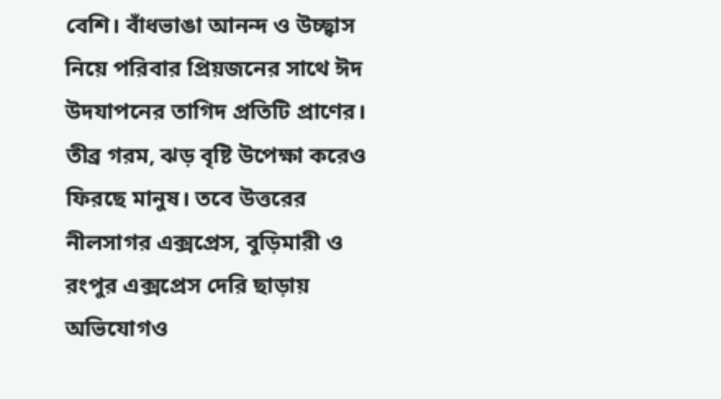বেশি। বাঁধভাঙা আনন্দ ও উচ্ছ্বাস নিয়ে পরিবার প্রিয়জনের সাথে ঈদ উদযাপনের তাগিদ প্রতিটি প্রাণের। তীব্র গরম, ঝড় বৃষ্টি উপেক্ষা করেও ফিরছে মানুষ। তবে উত্তরের নীলসাগর এক্সপ্রেস, বুড়িমারী ও রংপুর এক্সপ্রেস দেরি ছাড়ায় অভিযোগও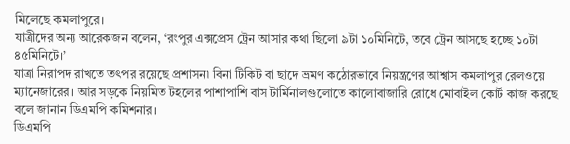মিলেছে কমলাপুরে।
যাত্রীদের অন্য আরেকজন বলেন, ‘রংপুর এক্সপ্রেস ট্রেন আসার কথা ছিলো ৯টা ১০মিনিটে, তবে ট্রেন আসছে হচ্ছে ১০টা ৪৫মিনিটে।’
যাত্রা নিরাপদ রাখতে তৎপর রয়েছে প্রশাসন৷ বিনা টিকিট বা ছাদে ভ্রমণ কঠোরভাবে নিয়ন্ত্রণের আশ্বাস কমলাপুর রেলওয়ে ম্যানেজারের। আর সড়কে নিয়মিত টহলের পাশাপাশি বাস টার্মিনালগুলোতে কালোবাজারি রোধে মোবাইল কোর্ট কাজ করছে বলে জানান ডিএমপি কমিশনার।
ডিএমপি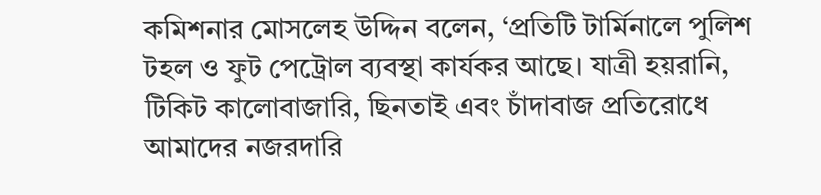কমিশনার মোসলেহ উদ্দিন বলেন, ‘প্রতিটি টার্মিনালে পুলিশ টহল ও ফুট পেট্রোল ব্যবস্থা কার্যকর আছে। যাত্রী হয়রানি, টিকিট কালোবাজারি, ছিনতাই এবং চাঁদাবাজ প্রতিরোধে আমাদের নজরদারি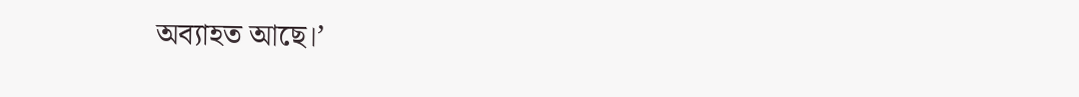অব্যাহত আছে।’